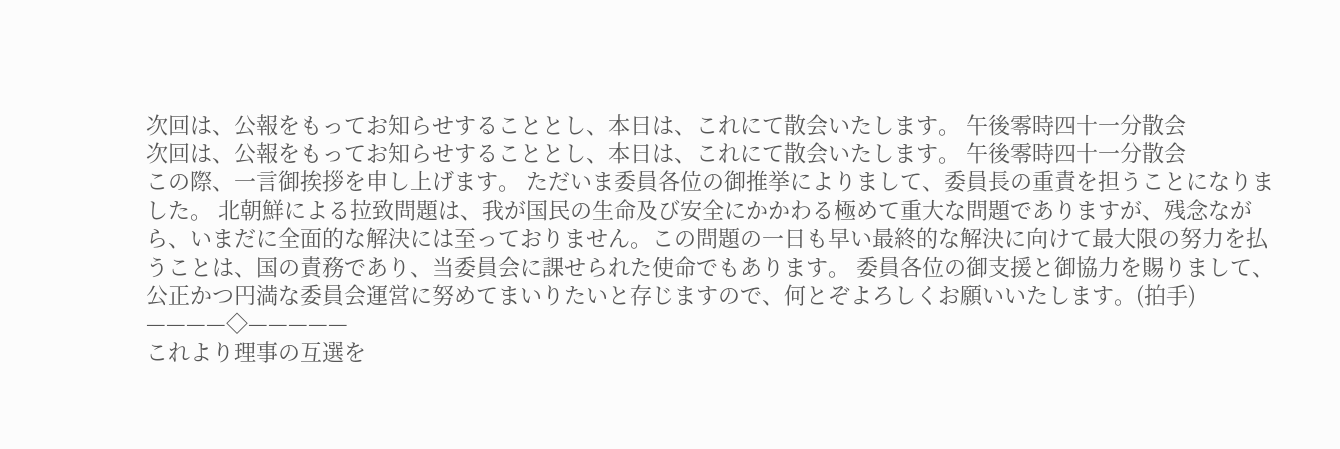次回は、公報をもってお知らせすることとし、本日は、これにて散会いたします。 午後零時四十一分散会
次回は、公報をもってお知らせすることとし、本日は、これにて散会いたします。 午後零時四十一分散会
この際、一言御挨拶を申し上げます。 ただいま委員各位の御推挙によりまして、委員長の重責を担うことになりました。 北朝鮮による拉致問題は、我が国民の生命及び安全にかかわる極めて重大な問題でありますが、残念ながら、いまだに全面的な解決には至っておりません。この問題の一日も早い最終的な解決に向けて最大限の努力を払うことは、国の責務であり、当委員会に課せられた使命でもあります。 委員各位の御支援と御協力を賜りまして、公正かつ円満な委員会運営に努めてまいりたいと存じますので、何とぞよろしくお願いいたします。(拍手) ————◇—————
これより理事の互選を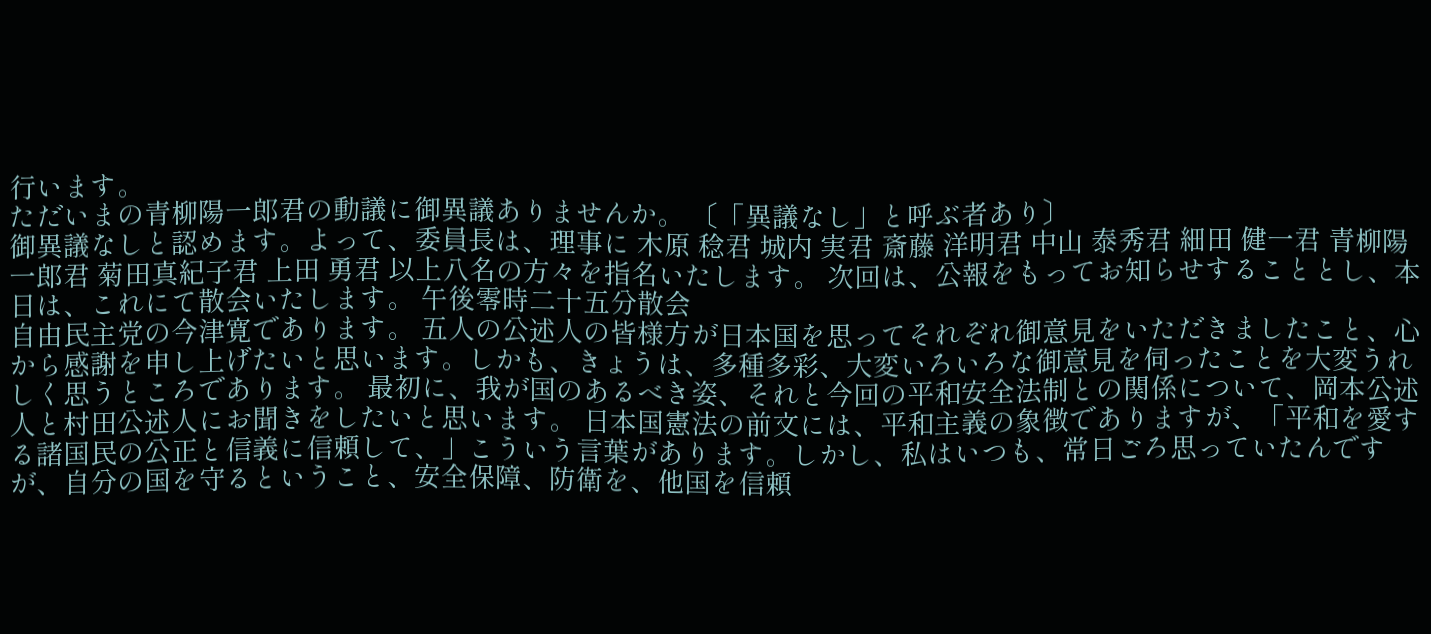行います。
ただいまの青柳陽一郎君の動議に御異議ありませんか。 〔「異議なし」と呼ぶ者あり〕
御異議なしと認めます。よって、委員長は、理事に 木原 稔君 城内 実君 斎藤 洋明君 中山 泰秀君 細田 健一君 青柳陽一郎君 菊田真紀子君 上田 勇君 以上八名の方々を指名いたします。 次回は、公報をもってお知らせすることとし、本日は、これにて散会いたします。 午後零時二十五分散会
自由民主党の今津寛であります。 五人の公述人の皆様方が日本国を思ってそれぞれ御意見をいただきましたこと、心から感謝を申し上げたいと思います。しかも、きょうは、多種多彩、大変いろいろな御意見を伺ったことを大変うれしく思うところであります。 最初に、我が国のあるべき姿、それと今回の平和安全法制との関係について、岡本公述人と村田公述人にお聞きをしたいと思います。 日本国憲法の前文には、平和主義の象徴でありますが、「平和を愛する諸国民の公正と信義に信頼して、」こういう言葉があります。しかし、私はいつも、常日ごろ思っていたんですが、自分の国を守るということ、安全保障、防衛を、他国を信頼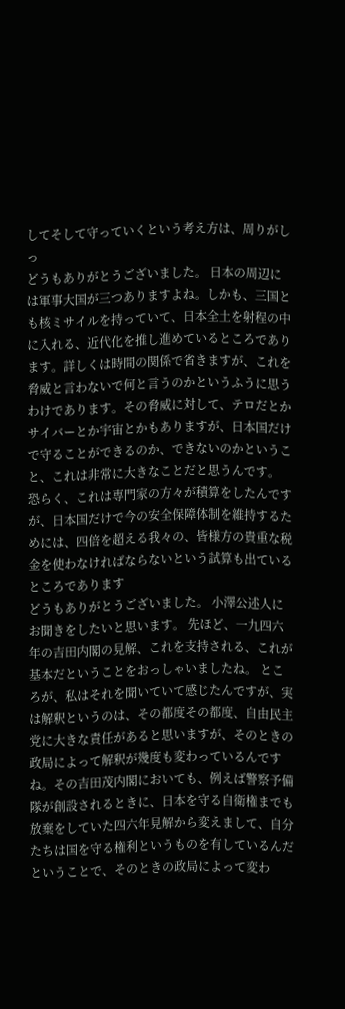してそして守っていくという考え方は、周りがしっ
どうもありがとうございました。 日本の周辺には軍事大国が三つありますよね。しかも、三国とも核ミサイルを持っていて、日本全土を射程の中に入れる、近代化を推し進めているところであります。詳しくは時間の関係で省きますが、これを脅威と言わないで何と言うのかというふうに思うわけであります。その脅威に対して、テロだとかサイバーとか宇宙とかもありますが、日本国だけで守ることができるのか、できないのかということ、これは非常に大きなことだと思うんです。 恐らく、これは専門家の方々が積算をしたんですが、日本国だけで今の安全保障体制を維持するためには、四倍を超える我々の、皆様方の貴重な税金を使わなければならないという試算も出ているところであります
どうもありがとうございました。 小澤公述人にお聞きをしたいと思います。 先ほど、一九四六年の吉田内閣の見解、これを支持される、これが基本だということをおっしゃいましたね。 ところが、私はそれを聞いていて感じたんですが、実は解釈というのは、その都度その都度、自由民主党に大きな責任があると思いますが、そのときの政局によって解釈が幾度も変わっているんですね。その吉田茂内閣においても、例えば警察予備隊が創設されるときに、日本を守る自衛権までも放棄をしていた四六年見解から変えまして、自分たちは国を守る権利というものを有しているんだということで、そのときの政局によって変わ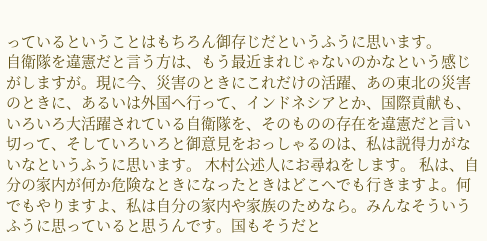っているということはもちろん御存じだというふうに思います。
自衛隊を違憲だと言う方は、もう最近まれじゃないのかなという感じがしますが。現に今、災害のときにこれだけの活躍、あの東北の災害のときに、あるいは外国へ行って、インドネシアとか、国際貢献も、いろいろ大活躍されている自衛隊を、そのものの存在を違憲だと言い切って、そしていろいろと御意見をおっしゃるのは、私は説得力がないなというふうに思います。 木村公述人にお尋ねをします。 私は、自分の家内が何か危険なときになったときはどこへでも行きますよ。何でもやりますよ、私は自分の家内や家族のためなら。みんなそういうふうに思っていると思うんです。国もそうだと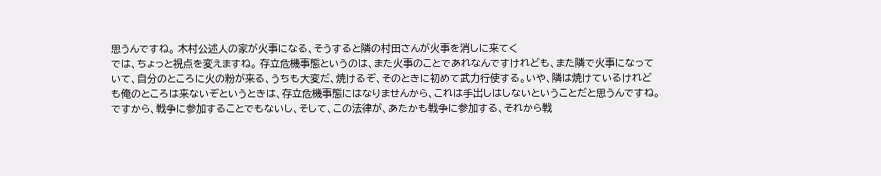思うんですね。 木村公述人の家が火事になる、そうすると隣の村田さんが火事を消しに来てく
では、ちょっと視点を変えますね。 存立危機事態というのは、また火事のことであれなんですけれども、また隣で火事になっていて、自分のところに火の粉が来る、うちも大変だ、焼けるぞ、そのときに初めて武力行使する。いや、隣は焼けているけれども俺のところは来ないぞというときは、存立危機事態にはなりませんから、これは手出しはしないということだと思うんですね。 ですから、戦争に参加することでもないし、そして、この法律が、あたかも戦争に参加する、それから戦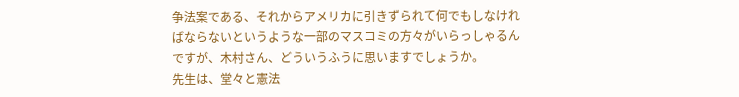争法案である、それからアメリカに引きずられて何でもしなければならないというような一部のマスコミの方々がいらっしゃるんですが、木村さん、どういうふうに思いますでしょうか。
先生は、堂々と憲法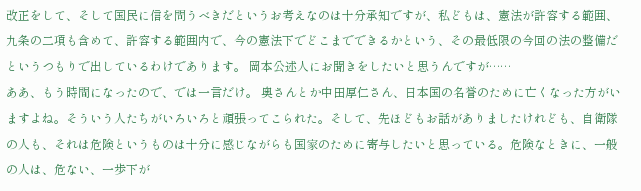改正をして、そして国民に信を問うべきだというお考えなのは十分承知ですが、私どもは、憲法が許容する範囲、九条の二項も含めて、許容する範囲内で、今の憲法下でどこまでできるかという、その最低限の今回の法の整備だというつもりで出しているわけであります。 岡本公述人にお聞きをしたいと思うんですが……
ああ、もう時間になったので、では一言だけ。 奥さんとか中田厚仁さん、日本国の名誉のために亡くなった方がいますよね。そういう人たちがいろいろと頑張ってこられた。そして、先ほどもお話がありましたけれども、自衛隊の人も、それは危険というものは十分に感じながらも国家のために寄与したいと思っている。危険なときに、一般の人は、危ない、一歩下が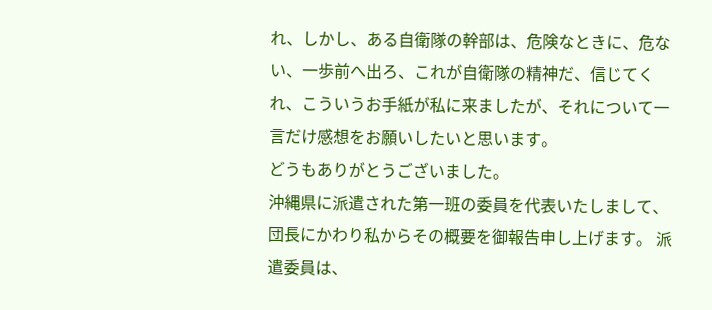れ、しかし、ある自衛隊の幹部は、危険なときに、危ない、一歩前へ出ろ、これが自衛隊の精神だ、信じてくれ、こういうお手紙が私に来ましたが、それについて一言だけ感想をお願いしたいと思います。
どうもありがとうございました。
沖縄県に派遣された第一班の委員を代表いたしまして、団長にかわり私からその概要を御報告申し上げます。 派遣委員は、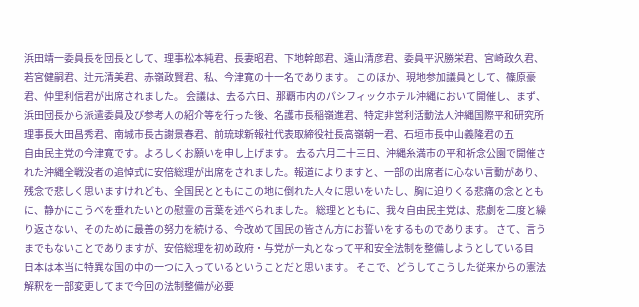浜田靖一委員長を団長として、理事松本純君、長妻昭君、下地幹郎君、遠山清彦君、委員平沢勝栄君、宮崎政久君、若宮健嗣君、辻元清美君、赤嶺政賢君、私、今津寛の十一名であります。 このほか、現地参加議員として、篠原豪君、仲里利信君が出席されました。 会議は、去る六日、那覇市内のパシフィックホテル沖縄において開催し、まず、浜田団長から派遣委員及び参考人の紹介等を行った後、名護市長稲嶺進君、特定非営利活動法人沖縄国際平和研究所理事長大田昌秀君、南城市長古謝景春君、前琉球新報社代表取締役社長高嶺朝一君、石垣市長中山義隆君の五
自由民主党の今津寛です。よろしくお願いを申し上げます。 去る六月二十三日、沖縄糸満市の平和祈念公園で開催された沖縄全戦没者の追悼式に安倍総理が出席をされました。報道によりますと、一部の出席者に心ない言動があり、残念で悲しく思いますけれども、全国民とともにこの地に倒れた人々に思いをいたし、胸に迫りくる悲痛の念とともに、静かにこうべを垂れたいとの慰霊の言葉を述べられました。 総理とともに、我々自由民主党は、悲劇を二度と繰り返さない、そのために最善の努力を続ける、今改めて国民の皆さん方にお誓いをするものであります。 さて、言うまでもないことでありますが、安倍総理を初め政府・与党が一丸となって平和安全法制を整備しようとしている目
日本は本当に特異な国の中の一つに入っているということだと思います。 そこで、どうしてこうした従来からの憲法解釈を一部変更してまで今回の法制整備が必要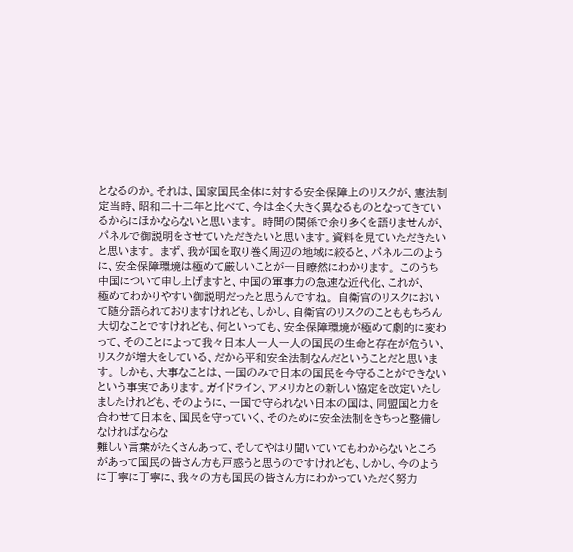となるのか。それは、国家国民全体に対する安全保障上のリスクが、憲法制定当時、昭和二十二年と比べて、今は全く大きく異なるものとなってきているからにほかならないと思います。 時間の関係で余り多くを語りませんが、パネルで御説明をさせていただきたいと思います。資料を見ていただきたいと思います。 まず、我が国を取り巻く周辺の地域に絞ると、パネル二のように、安全保障環境は極めて厳しいことが一目瞭然にわかります。 このうち中国について申し上げますと、中国の軍事力の急速な近代化、これが、
極めてわかりやすい御説明だったと思うんですね。 自衛官のリスクにおいて随分語られておりますけれども、しかし、自衛官のリスクのことももちろん大切なことですけれども、何といっても、安全保障環境が極めて劇的に変わって、そのことによって我々日本人一人一人の国民の生命と存在が危うい、リスクが増大をしている、だから平和安全法制なんだということだと思います。 しかも、大事なことは、一国のみで日本の国民を今守ることができないという事実であります。ガイドライン、アメリカとの新しい協定を改定いたしましたけれども、そのように、一国で守られない日本の国は、同盟国と力を合わせて日本を、国民を守っていく、そのために安全法制をきちっと整備しなければならな
難しい言葉がたくさんあって、そしてやはり聞いていてもわからないところがあって国民の皆さん方も戸惑うと思うのですけれども、しかし、今のように丁寧に丁寧に、我々の方も国民の皆さん方にわかっていただく努力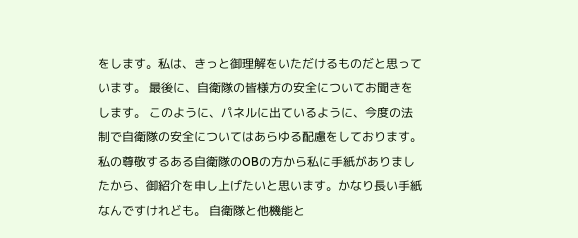をします。私は、きっと御理解をいただけるものだと思っています。 最後に、自衛隊の皆様方の安全についてお聞きをします。 このように、パネルに出ているように、今度の法制で自衛隊の安全についてはあらゆる配慮をしております。 私の尊敬するある自衛隊のOBの方から私に手紙がありましたから、御紹介を申し上げたいと思います。かなり長い手紙なんですけれども。 自衛隊と他機能と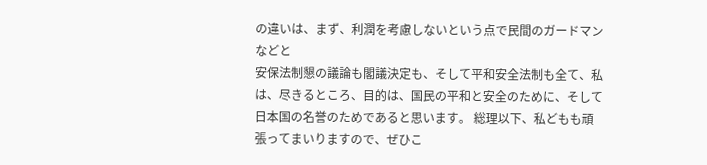の違いは、まず、利潤を考慮しないという点で民間のガードマンなどと
安保法制懇の議論も閣議決定も、そして平和安全法制も全て、私は、尽きるところ、目的は、国民の平和と安全のために、そして日本国の名誉のためであると思います。 総理以下、私どもも頑張ってまいりますので、ぜひこ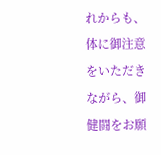れからも、体に御注意をいただきながら、御健闘をお願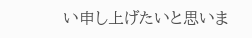い申し上げたいと思いま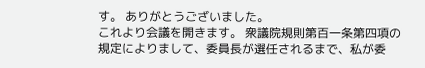す。 ありがとうございました。
これより会議を開きます。 衆議院規則第百一条第四項の規定によりまして、委員長が選任されるまで、私が委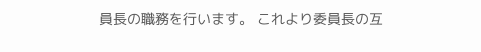員長の職務を行います。 これより委員長の互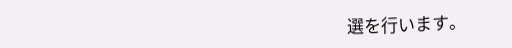選を行います。